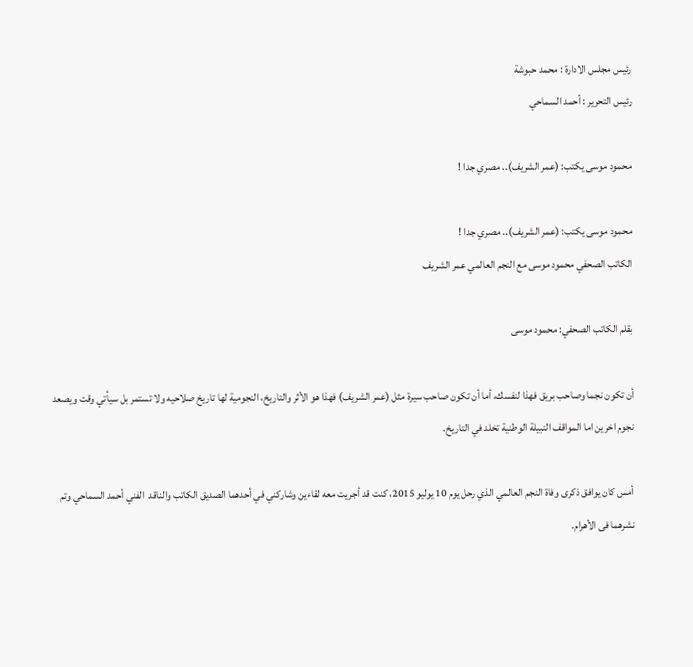رئيس مجلس الادارة : محمد حبوشة
رئيس التحرير : أحمد السماحي

محمود موسى يكتب: (عمر الشريف).. مصري جدا !

محمود موسى يكتب: (عمر الشريف).. مصري جدا !
الكاتب الصحفي محمود موسى مع النجم العالمي عمر الشريف

بقلم الكاتب الصحفي: محمود موسى

أن تكون نجما وصاحب بريق فهذا لنفسك، أما أن تكون صاحب سيرة مثل (عمر الشريف) فهذا هو الأثر والتاريخ، النجومية لها تاريخ صلاحيه ولا تستمر بل سيأتي وقت ويصعد نجوم اخرين اما المواقف النبيلة الوطنية تخلد في التاريخ.

أمس كان يوافق ذكرى وفاة النجم العالمي الذي رحل يوم 10 يوليو 2015، كنت قد أجريت معه لقاءين وشاركني في أحدهما الصديق الكاتب والناقد  الفني أحمد السماحي وتم نشرهما فى الأهرام.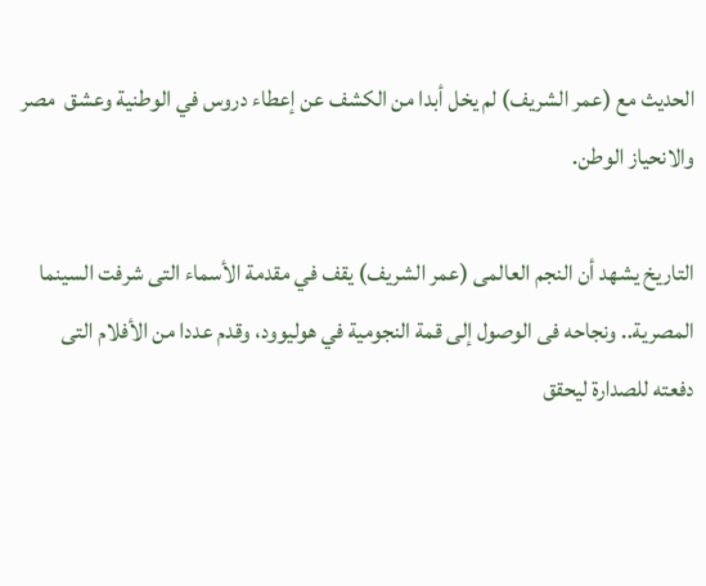الحديث مع (عمر الشريف) لم يخل أبدا من الكشف عن إعطاء دروس في الوطنية وعشق  مصر والانحياز الوطن.

التاريخ يشهد أن النجم العالمى (عمر الشريف) يقف في مقدمة الأسماء التى شرفت السينما المصرية.. ونجاحه فى الوصول إلى قمة النجومية في هوليوود، وقدم عددا من الأفلام التى دفعته للصدارة ليحقق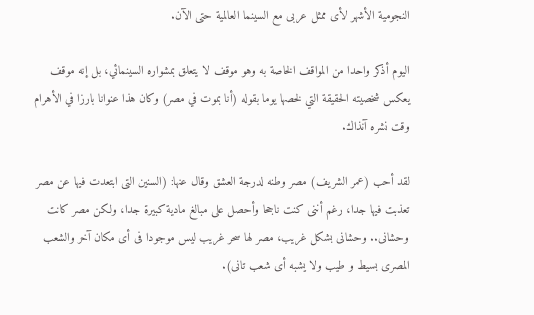النجومية الأشهر لأى ممثل عربى مع السينما العالمية حتى الآن.

اليوم أذكر واحدا من المواقف الخاصة به وهو موقف لا يتعلق بمشواره السينمائي، بل إنه موقف يعكس شخصيته الحقيقة التي لخصها يوما بقوله (أنا بموت في مصر) وكان هذا عنوانا بارزا في الأهرام وقت نشره آنذاك.

لقد أحب (عمر الشريف) مصر وطنه لدرجة العشق وقال عنها: (السنين التى ابتعدت فيها عن مصر تعذبت فيها جدا، رغم أننى كنت ناجحا وأحصل على مبالغ مادية كبيرة جدا، ولكن مصر كانت وحشانى.. وحشانى بشكل غريب، مصر لها سحر غريب ليس موجودا فى أى مكان آخر والشعب المصرى بسيط و طيب ولا يشبه أى شعب تانى).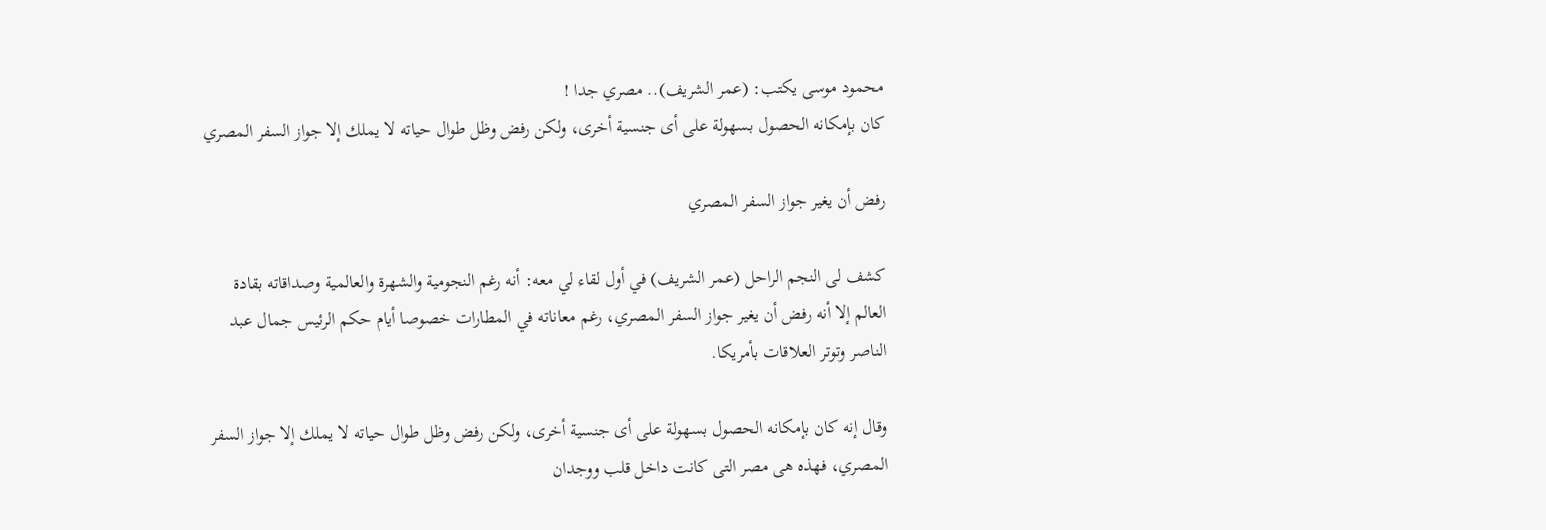محمود موسى يكتب: (عمر الشريف).. مصري جدا !
كان بإمكانه الحصول بسهولة على أى جنسية أخرى، ولكن رفض وظل طوال حياته لا يملك إلا جواز السفر المصري

رفض أن يغير جواز السفر المصري

كشف لى النجم الراحل (عمر الشريف) في أول لقاء لي معه: أنه رغم النجومية والشهرة والعالمية وصداقاته بقادة العالم إلا أنه رفض أن يغير جواز السفر المصري، رغم معاناته في المطارات خصوصا أيام حكم الرئيس جمال عبد الناصر وتوتر العلاقات بأمريكا.

وقال إنه كان بإمكانه الحصول بسهولة على أى جنسية أخرى، ولكن رفض وظل طوال حياته لا يملك إلا جواز السفر المصري، فهذه هى مصر التى كانت داخل قلب ووجدان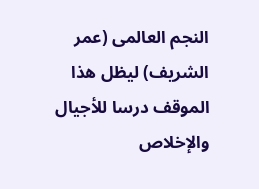النجم العالمى (عمر الشريف) ليظل هذا الموقف درسا للأجيال والإخلاص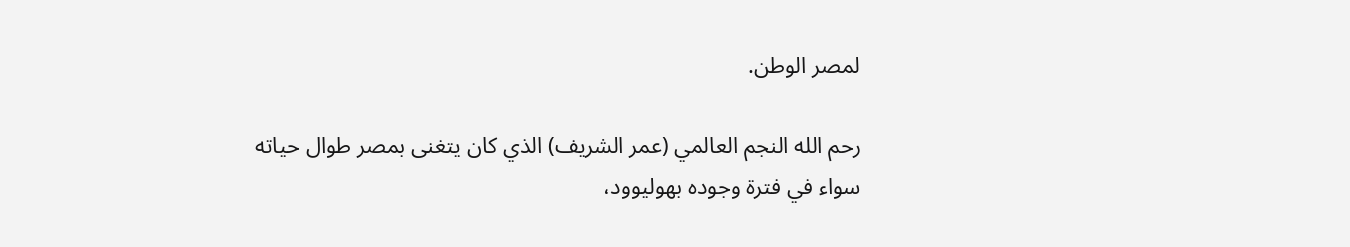لمصر الوطن.

رحم الله النجم العالمي (عمر الشريف) الذي كان يتغنى بمصر طوال حياته سواء في فترة وجوده بهوليوود،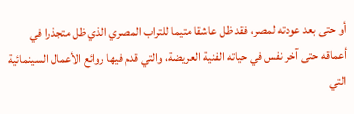أو حتى بعد عودته لمصر، فقد ظل عاشقا متيما للتراب المصري الذي ظل متجذرا في أعماقه حتى آخر نفس في حياته الفنية العريضة، والتي قدم فيها روائع الأعمال السينمائية التي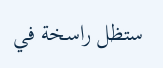ستظل راسخة في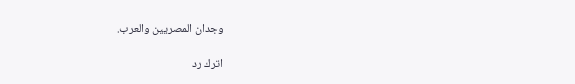وجدان المصريين والعرب.

اترك رد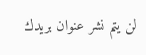لن يتم نشر عنوان بريدك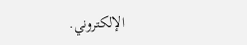الإلكتروني.